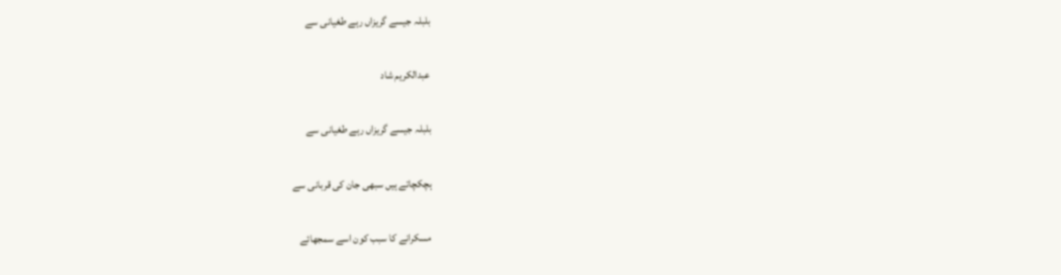بلبلہ جیسے گریزاں رہے طغیانی سے

عبدالکریم شاد

بلبلہ جیسے گریزاں رہے طغیانی سے

ہچکچاتے ہیں سبھی جان کی قربانی سے

مسکرانے کا سبب کون اسے سمجھائے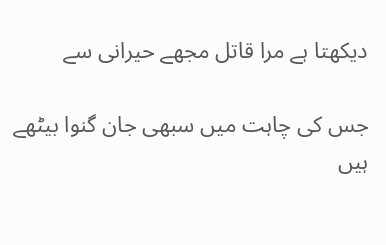دیکھتا ہے مرا قاتل مجھے حیرانی سے

جس کی چاہت میں سبھی جان گنوا بیٹھے ہیں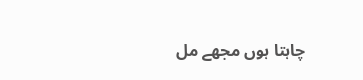چاہتا ہوں مجھے مل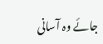جائے وہ آسانی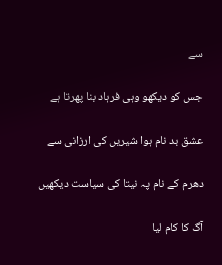سے

جس کو دیکھو وہی فرہاد بنا پھرتا ہے

عشق بد نام ہوا شیریں کی ارزانی سے

دھرم کے نام پہ نیتا کی سیاست دیکھیں

آگ کا کام لیا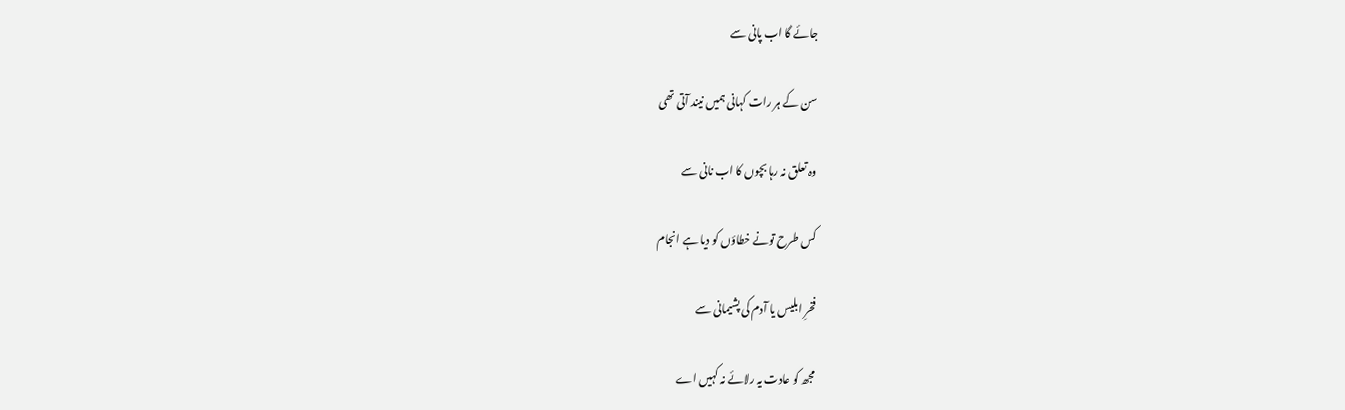جائے گا اب پانی سے

سن کے ہر رات کہانی ہمیں نیند آتی تھی

وہ تعلق نہ رہا بچوں کا اب نانی سے

کس طرح تونے خطاؤں کو دیا ہے انجام

فخرِ ابلیس یا آدم کی پشیمانی سے

مجھ کو عادت یہ رلائے نہ کہیں اے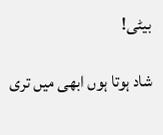بیٹی!

شاد ہوتا ہوں ابھی میں تری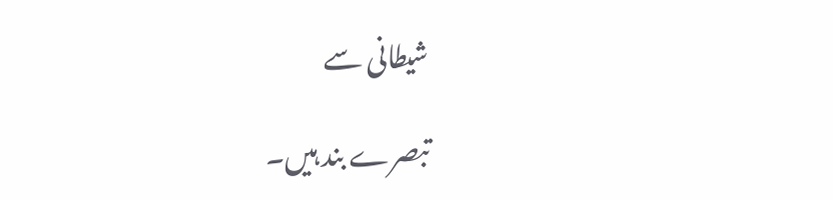شیطانی سے

تبصرے بند ہیں۔